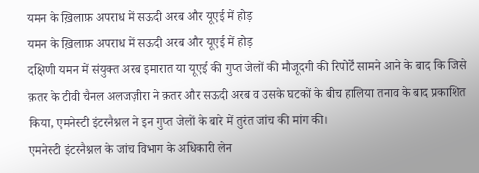यमन के ख़िलाफ़ अपराध में सऊदी अरब और यूएई में होड़
यमन के ख़िलाफ़ अपराध में सऊदी अरब और यूएई में होड़
दक्षिणी यमन में संयुक्त अरब इमारात या यूएई की गुप्त जेलों की मौजूदगी की रिपोर्टें सामने आने के बाद कि जिसे क़तर के टीवी चैनल अलजज़ीरा ने क़तर और सऊदी अरब व उसके घटकों के बीच हालिया तनाव के बाद प्रकाशित किया, एमनेस्टी इंटरनैश्नल ने इन गुप्त जेलों के बारे में तुरंत जांच की मांग की।
एमनेस्टी इंटरनैश्नल के जांच विभाग के अधिकारी लेन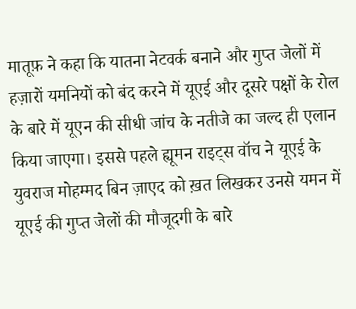मातूफ़ ने कहा कि यातना नेटवर्क बनाने और गुप्त जेलों में हज़ारों यमनियों को बंद करने में यूएई और दूसरे पक्षों के रोल के बारे में यूएन की सीधी जांच के नतीजे का जल्द ही एलान किया जाएगा। इससे पहले ह्यूमन राइट्स वॉच ने यूएई के युवराज मोहम्मद बिन ज़ाएद को ख़त लिखकर उनसे यमन में यूएई की गुप्त जेलों की मौजूदगी के बारे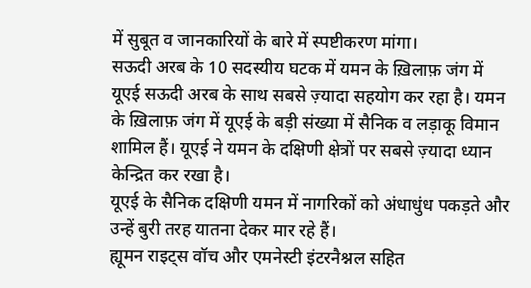में सुबूत व जानकारियों के बारे में स्पष्टीकरण मांगा।
सऊदी अरब के 10 सदस्यीय घटक में यमन के ख़िलाफ़ जंग में यूएई सऊदी अरब के साथ सबसे ज़्यादा सहयोग कर रहा है। यमन के ख़िलाफ़ जंग में यूएई के बड़ी संख्या में सैनिक व लड़ाकू विमान शामिल हैं। यूएई ने यमन के दक्षिणी क्षेत्रों पर सबसे ज़्यादा ध्यान केन्द्रित कर रखा है।
यूएई के सैनिक दक्षिणी यमन में नागरिकों को अंधाधुंध पकड़ते और उन्हें बुरी तरह यातना देकर मार रहे हैं।
ह्यूमन राइट्स वॉच और एमनेस्टी इंटरनैश्नल सहित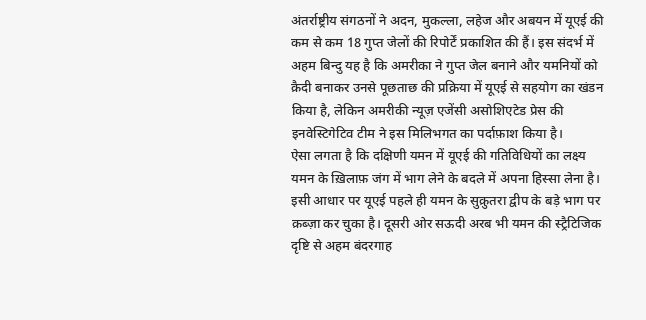अंतर्राष्ट्रीय संगठनों ने अदन, मुकल्ला, लहेज और अबयन में यूएई की कम से कम 18 गुप्त जेलों की रिपोर्टें प्रकाशित की हैं। इस संदर्भ में अहम बिन्दु यह है कि अमरीका ने गुप्त जेल बनाने और यमनियों को क़ैदी बनाकर उनसे पूछताछ की प्रक्रिया में यूएई से सहयोग का खंडन किया है, लेकिन अमरीकी न्यूज़ एजेंसी असोशिएटेड प्रेस की इनवेस्टिगेटिव टीम ने इस मिलिभगत का पर्दाफ़ाश किया है।
ऐसा लगता है कि दक्षिणी यमन में यूएई की गतिविधियों का लक्ष्य यमन के ख़िलाफ़ जंग में भाग लेने के बदले में अपना हिस्सा लेना है। इसी आधार पर यूएई पहले ही यमन के सुक़ुतरा द्वीप के बड़े भाग पर क़ब्ज़ा कर चुका है। दूसरी ओर सऊदी अरब भी यमन की स्ट्रैटिजिक दृष्टि से अहम बंदरगाह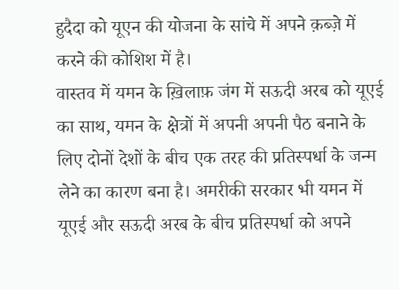हुदैदा को यूएन की योजना के सांचे में अपने क़ब्ज़े में करने की कोशिश में है।
वास्तव में यमन के ख़िलाफ़ जंग में सऊदी अरब को यूएई का साथ, यमन के क्षेत्रों में अपनी अपनी पैठ बनाने के लिए दोनों देशों के बीच एक तरह की प्रतिस्पर्धा के जन्म लेने का कारण बना है। अमरीकी सरकार भी यमन में यूएई और सऊदी अरब के बीच प्रतिस्पर्धा को अपने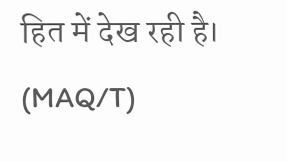हित में देख रही है। (MAQ/T)